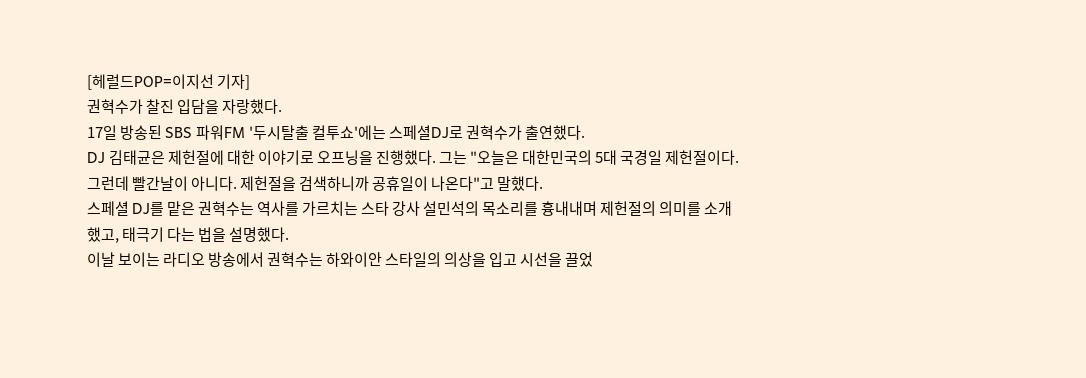[헤럴드POP=이지선 기자]
권혁수가 찰진 입담을 자랑했다.
17일 방송된 SBS 파워FM '두시탈출 컬투쇼'에는 스페셜DJ로 권혁수가 출연했다.
DJ 김태균은 제헌절에 대한 이야기로 오프닝을 진행했다. 그는 "오늘은 대한민국의 5대 국경일 제헌절이다. 그런데 빨간날이 아니다. 제헌절을 검색하니까 공휴일이 나온다"고 말했다.
스페셜 DJ를 맡은 권혁수는 역사를 가르치는 스타 강사 설민석의 목소리를 흉내내며 제헌절의 의미를 소개했고, 태극기 다는 법을 설명했다.
이날 보이는 라디오 방송에서 권혁수는 하와이안 스타일의 의상을 입고 시선을 끌었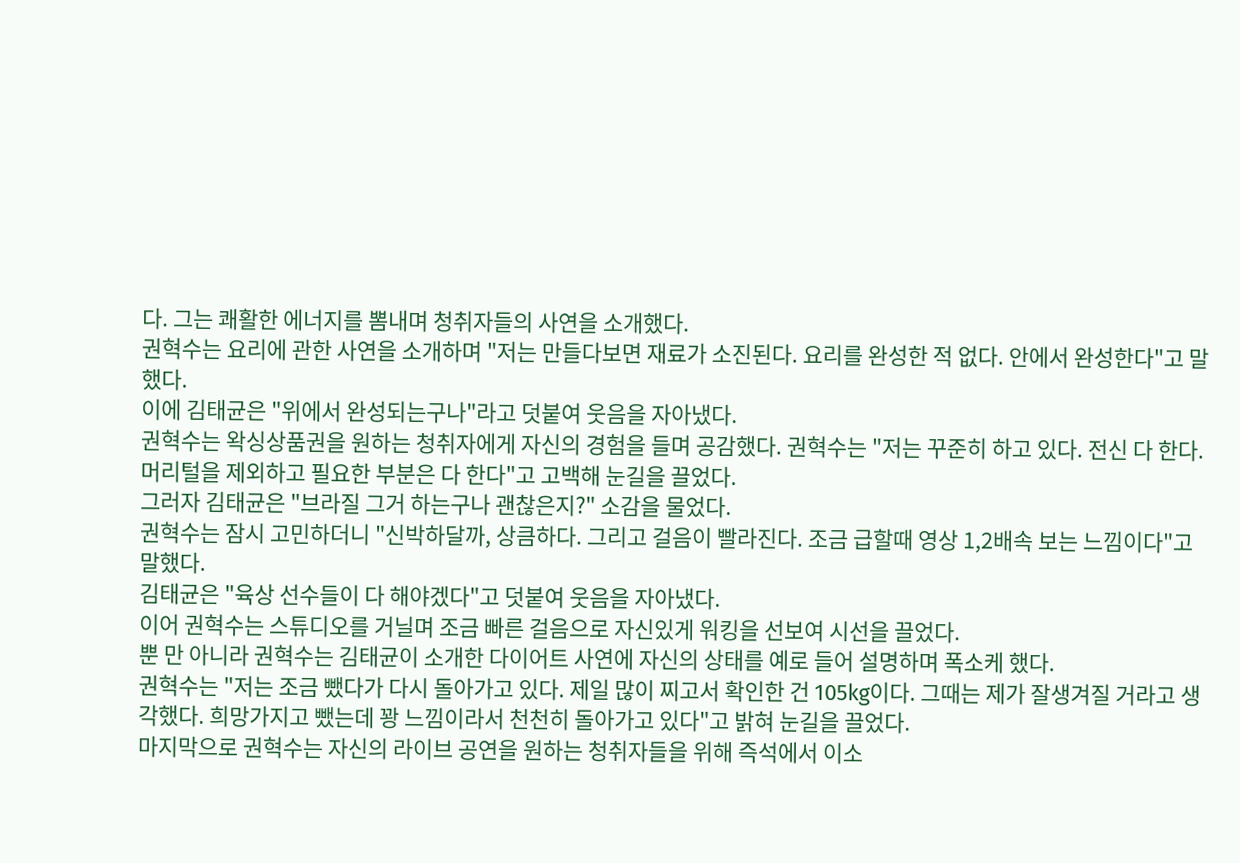다. 그는 쾌활한 에너지를 뽐내며 청취자들의 사연을 소개했다.
권혁수는 요리에 관한 사연을 소개하며 "저는 만들다보면 재료가 소진된다. 요리를 완성한 적 없다. 안에서 완성한다"고 말했다.
이에 김태균은 "위에서 완성되는구나"라고 덧붙여 웃음을 자아냈다.
권혁수는 왁싱상품권을 원하는 청취자에게 자신의 경험을 들며 공감했다. 권혁수는 "저는 꾸준히 하고 있다. 전신 다 한다. 머리털을 제외하고 필요한 부분은 다 한다"고 고백해 눈길을 끌었다.
그러자 김태균은 "브라질 그거 하는구나 괜찮은지?" 소감을 물었다.
권혁수는 잠시 고민하더니 "신박하달까, 상큼하다. 그리고 걸음이 빨라진다. 조금 급할때 영상 1,2배속 보는 느낌이다"고 말했다.
김태균은 "육상 선수들이 다 해야겠다"고 덧붙여 웃음을 자아냈다.
이어 권혁수는 스튜디오를 거닐며 조금 빠른 걸음으로 자신있게 워킹을 선보여 시선을 끌었다.
뿐 만 아니라 권혁수는 김태균이 소개한 다이어트 사연에 자신의 상태를 예로 들어 설명하며 폭소케 했다.
권혁수는 "저는 조금 뺐다가 다시 돌아가고 있다. 제일 많이 찌고서 확인한 건 105kg이다. 그때는 제가 잘생겨질 거라고 생각했다. 희망가지고 뺐는데 꽝 느낌이라서 천천히 돌아가고 있다"고 밝혀 눈길을 끌었다.
마지막으로 권혁수는 자신의 라이브 공연을 원하는 청취자들을 위해 즉석에서 이소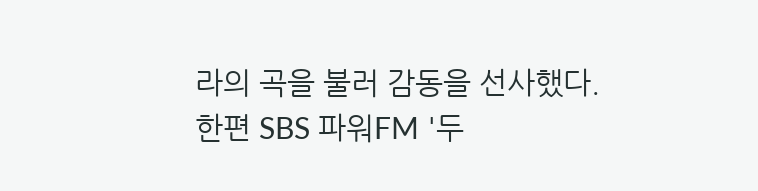라의 곡을 불러 감동을 선사했다.
한편 SBS 파워FM '두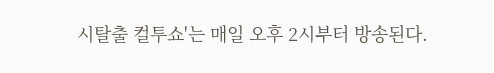시탈출 컬투쇼'는 매일 오후 2시부터 방송된다.